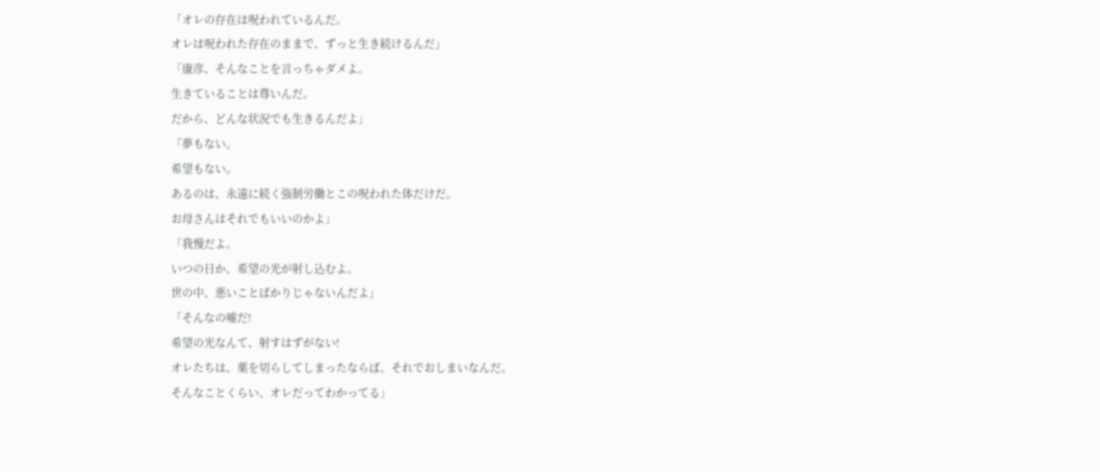「オレの存在は呪われているんだ。
オレは呪われた存在のままで、ずっと生き続けるんだ」
「康彦、そんなことを言っちゃダメよ。
生きていることは尊いんだ。
だから、どんな状況でも生きるんだよ」
「夢もない。
希望もない。
あるのは、永遠に続く強制労働とこの呪われた体だけだ。
お母さんはそれでもいいのかよ」
「我慢だよ。
いつの日か、希望の光が射し込むよ。
世の中、悪いことばかりじゃないんだよ」
「そんなの嘘だ!
希望の光なんて、射すはずがない!
オレたちは、薬を切らしてしまったならば、それでおしまいなんだ。
そんなことくらい、オレだってわかってる」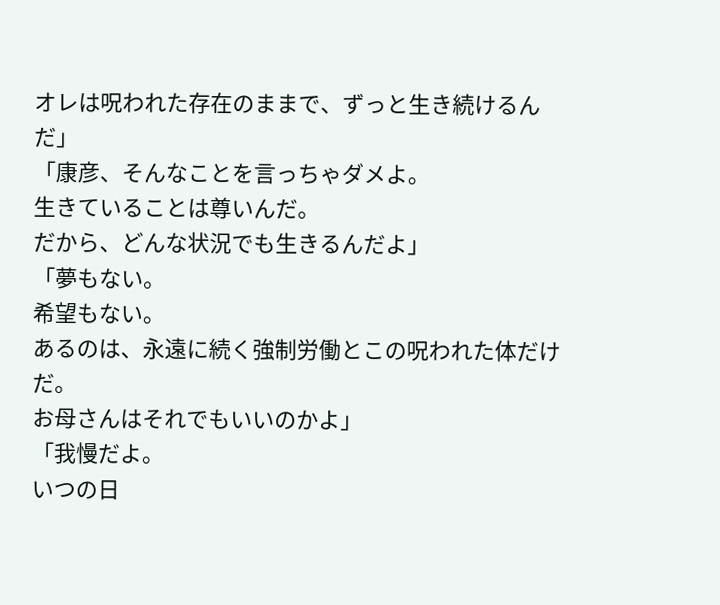オレは呪われた存在のままで、ずっと生き続けるんだ」
「康彦、そんなことを言っちゃダメよ。
生きていることは尊いんだ。
だから、どんな状況でも生きるんだよ」
「夢もない。
希望もない。
あるのは、永遠に続く強制労働とこの呪われた体だけだ。
お母さんはそれでもいいのかよ」
「我慢だよ。
いつの日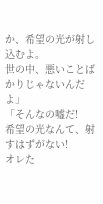か、希望の光が射し込むよ。
世の中、悪いことばかりじゃないんだよ」
「そんなの嘘だ!
希望の光なんて、射すはずがない!
オレた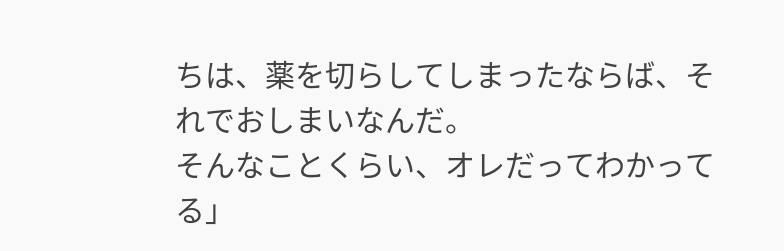ちは、薬を切らしてしまったならば、それでおしまいなんだ。
そんなことくらい、オレだってわかってる」